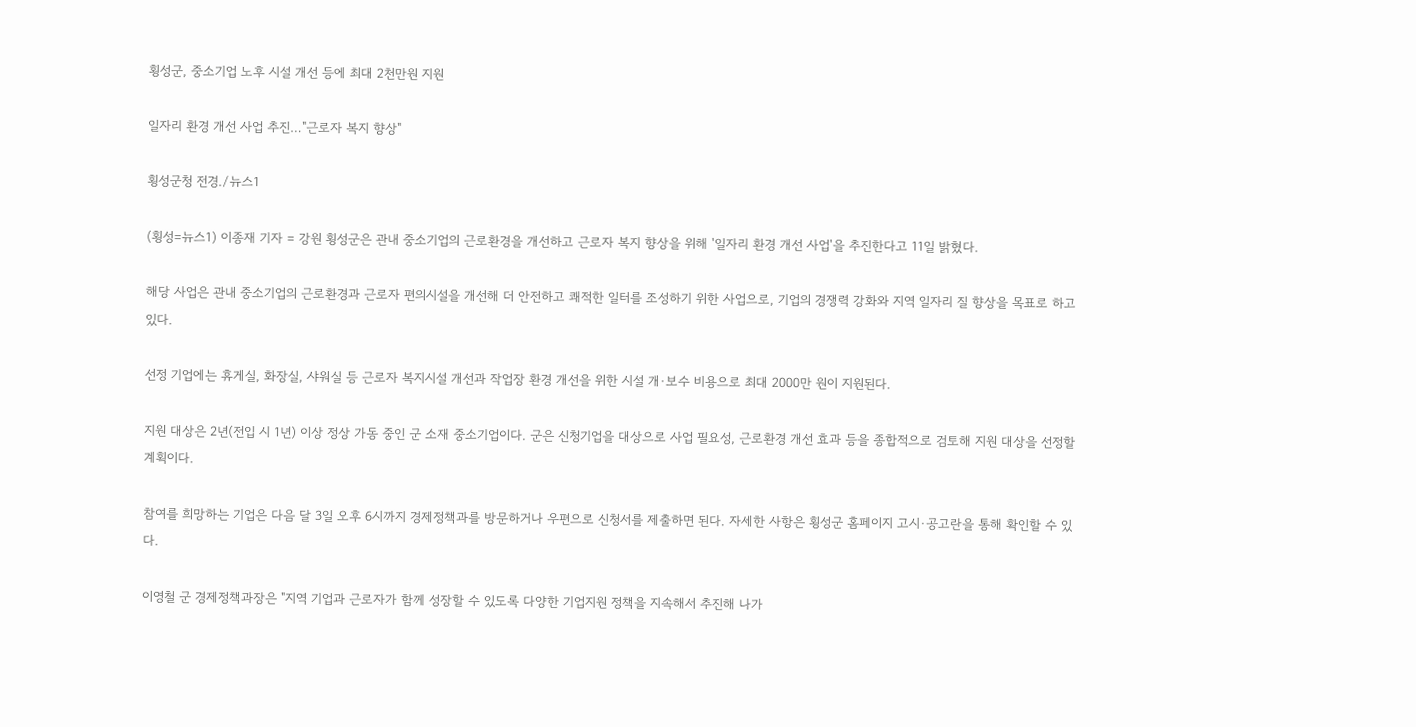횡성군, 중소기업 노후 시설 개선 등에 최대 2천만원 지원

일자리 환경 개선 사업 추진…"근로자 복지 향상"

횡성군청 전경./뉴스1

(횡성=뉴스1) 이종재 기자 = 강원 횡성군은 관내 중소기업의 근로환경을 개선하고 근로자 복지 향상을 위해 '일자리 환경 개선 사업'을 추진한다고 11일 밝혔다.

해당 사업은 관내 중소기업의 근로환경과 근로자 편의시설을 개선해 더 안전하고 쾌적한 일터를 조성하기 위한 사업으로, 기업의 경쟁력 강화와 지역 일자리 질 향상을 목표로 하고 있다.

선정 기업에는 휴게실, 화장실, 샤워실 등 근로자 복지시설 개선과 작업장 환경 개선을 위한 시설 개·보수 비용으로 최대 2000만 원이 지원된다.

지원 대상은 2년(전입 시 1년) 이상 정상 가동 중인 군 소재 중소기업이다. 군은 신청기업을 대상으로 사업 필요성, 근로환경 개선 효과 등을 종합적으로 검토해 지원 대상을 선정할 계획이다.

참여를 희망하는 기업은 다음 달 3일 오후 6시까지 경제정책과를 방문하거나 우편으로 신청서를 제출하면 된다. 자세한 사항은 횡성군 홈페이지 고시·공고란을 통해 확인할 수 있다.

이영철 군 경제정책과장은 "지역 기업과 근로자가 함께 성장할 수 있도록 다양한 기업지원 정책을 지속해서 추진해 나가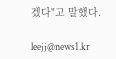겠다"고 말했다.

leejj@news1.kr